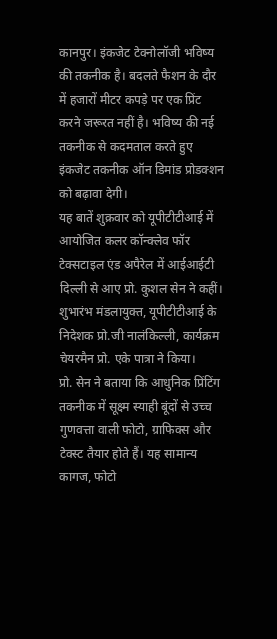कानपुर। इंकजेट टेक्नोलॉजी भविष्य की तकनीक है। बदलते फैशन के दौर में हजारों मीटर कपड़े पर एक प्रिंट करने जरूरत नहीं है। भविष्य की नई तकनीक से कदमताल करते हुए इंकजेट तकनीक ऑन डिमांड प्रोडक्शन को बढ़ावा देगी।
यह बातें शुक्रवार को यूपीटीटीआई में आयोजित कलर कॉन्क्लेव फॉर टेक्सटाइल एंड अपैरेल में आईआईटी दिल्ली से आए प्रो. कुशल सेन ने कहीं। शुभारंभ मंडलायुक्त, यूपीटीटीआई के निदेशक प्रो.जी नालंकिल्ली, कार्यक्रम चेयरमैन प्रो. एके पात्रा ने किया।
प्रो. सेन ने बताया कि आधुनिक प्रिंटिंग तकनीक में सूक्ष्म स्याही बूंदों से उच्च गुणवत्ता वाली फोटो, ग्राफिक्स और टेक्स्ट तैयार होते हैं। यह सामान्य कागज, फोटो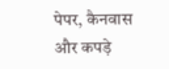पेपर, कैनवास और कपड़े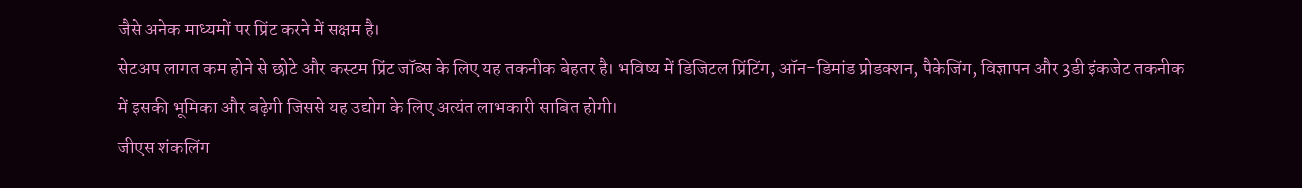जैसे अनेक माध्यमों पर प्रिंट करने में सक्षम है।
सेटअप लागत कम होने से छोटे और कस्टम प्रिंट जॉब्स के लिए यह तकनीक बेहतर है। भविष्य में डिजिटल प्रिंटिंग, ऑन-डिमांड प्रोडक्शन, पैकेजिंग, विज्ञापन और 3डी इंकजेट तकनीक में इसकी भूमिका और बढ़ेगी जिससे यह उद्योग के लिए अत्यंत लाभकारी साबित होगी।
जीएस शंकलिंग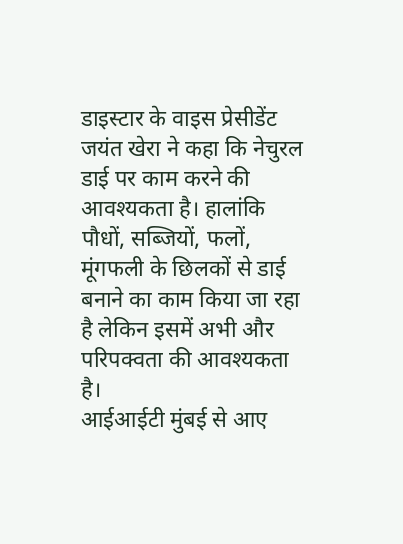डाइस्टार के वाइस प्रेसीडेंट जयंत खेरा ने कहा कि नेचुरल डाई पर काम करने की आवश्यकता है। हालांकि पौधों, सब्जियों, फलों, मूंगफली के छिलकों से डाई बनाने का काम किया जा रहा है लेकिन इसमें अभी और परिपक्वता की आवश्यकता है।
आईआईटी मुंबई से आए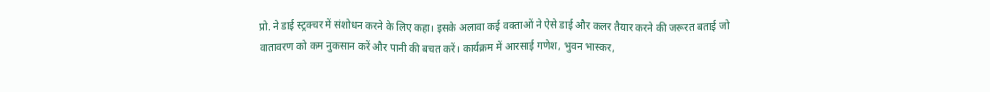प्रो. ने डाई स्ट्रक्चर में संशोधन करने के लिए कहा। इसके अलावा कई वक्ताओं ने ऐसे डाई और कलर तैयार करने की जरूरत बताई जो वातावरण को कम नुकसान करें और पानी की बचत करें। कार्यक्रम में आरसाई गणेश, भुवन भास्कर,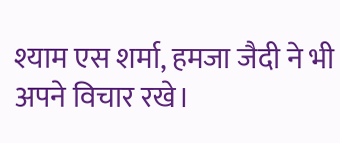श्याम एस शर्मा, हमजा जैदी ने भी अपने विचार रखे।